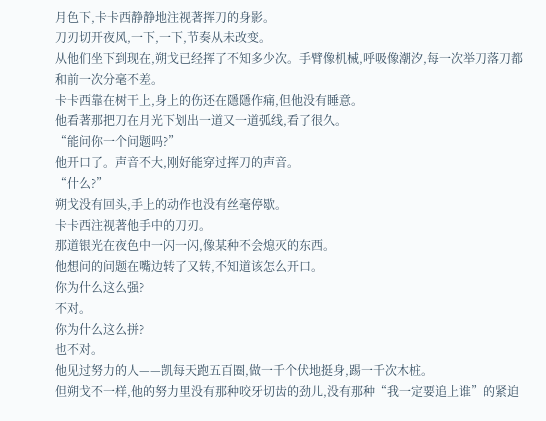月色下,卡卡西静静地注视著挥刀的身影。
刀刃切开夜风,一下,一下,节奏从未改变。
从他们坐下到现在,朔戈已经挥了不知多少次。手臂像机械,呼吸像潮汐,每一次举刀落刀都和前一次分毫不差。
卡卡西靠在树干上,身上的伤还在隱隱作痛,但他没有睡意。
他看著那把刀在月光下划出一道又一道弧线,看了很久。
“能问你一个问题吗?”
他开口了。声音不大,刚好能穿过挥刀的声音。
“什么?”
朔戈没有回头,手上的动作也没有丝毫停歇。
卡卡西注视著他手中的刀刃。
那道银光在夜色中一闪一闪,像某种不会熄灭的东西。
他想问的问题在嘴边转了又转,不知道该怎么开口。
你为什么这么强?
不对。
你为什么这么拼?
也不对。
他见过努力的人——凯每天跑五百圈,做一千个伏地挺身,踢一千次木桩。
但朔戈不一样,他的努力里没有那种咬牙切齿的劲儿,没有那种“我一定要追上谁”的紧迫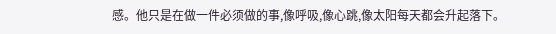感。他只是在做一件必须做的事,像呼吸,像心跳,像太阳每天都会升起落下。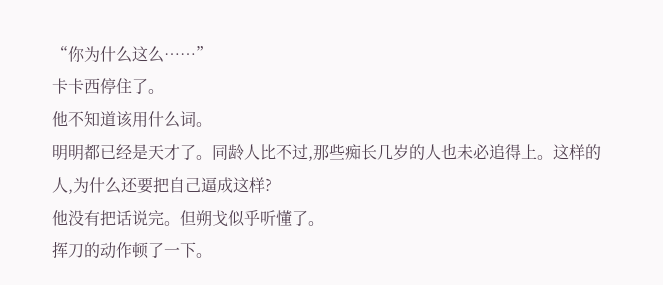“你为什么这么……”
卡卡西停住了。
他不知道该用什么词。
明明都已经是天才了。同龄人比不过,那些痴长几岁的人也未必追得上。这样的人,为什么还要把自己逼成这样?
他没有把话说完。但朔戈似乎听懂了。
挥刀的动作顿了一下。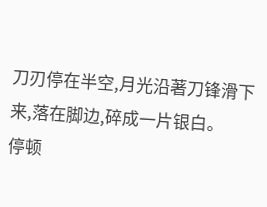刀刃停在半空,月光沿著刀锋滑下来,落在脚边,碎成一片银白。
停顿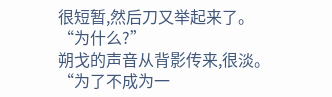很短暂,然后刀又举起来了。
“为什么?”
朔戈的声音从背影传来,很淡。
“为了不成为一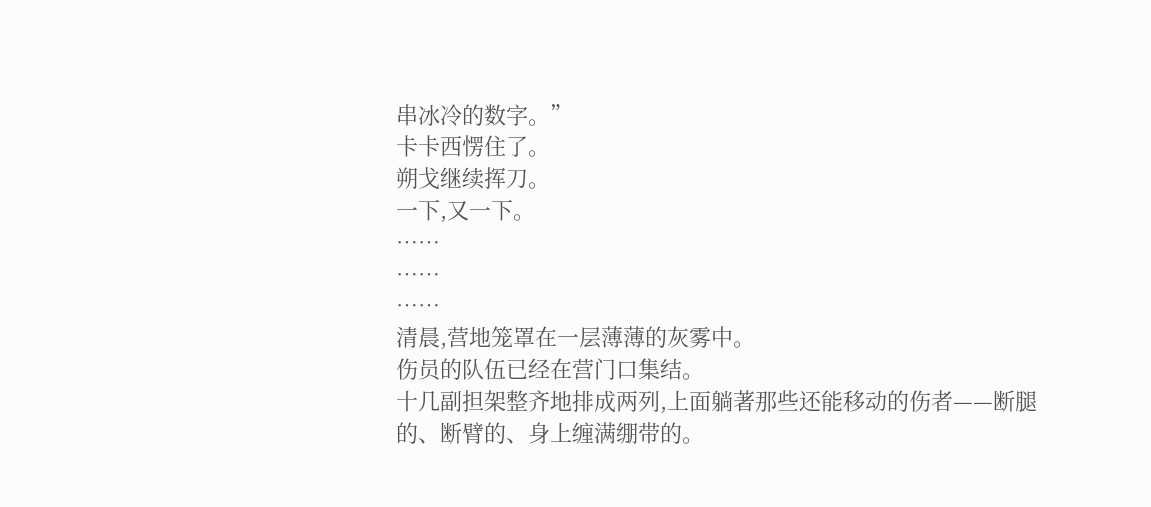串冰冷的数字。”
卡卡西愣住了。
朔戈继续挥刀。
一下,又一下。
……
……
……
清晨,营地笼罩在一层薄薄的灰雾中。
伤员的队伍已经在营门口集结。
十几副担架整齐地排成两列,上面躺著那些还能移动的伤者——断腿的、断臂的、身上缠满绷带的。